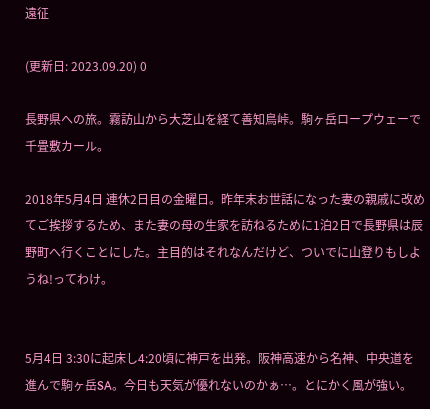遠征

(更新日: 2023.09.20) 0

長野県への旅。霧訪山から大芝山を経て善知鳥峠。駒ヶ岳ロープウェーで千畳敷カール。

2018年5月4日 連休2日目の金曜日。昨年末お世話になった妻の親戚に改めてご挨拶するため、また妻の母の生家を訪ねるために1泊2日で長野県は辰野町へ行くことにした。主目的はそれなんだけど、ついでに山登りもしようね!ってわけ。


5月4日 3:30に起床し4:20頃に神戸を出発。阪神高速から名神、中央道を進んで駒ヶ岳SA。今日も天気が優れないのかぁ…。とにかく風が強い。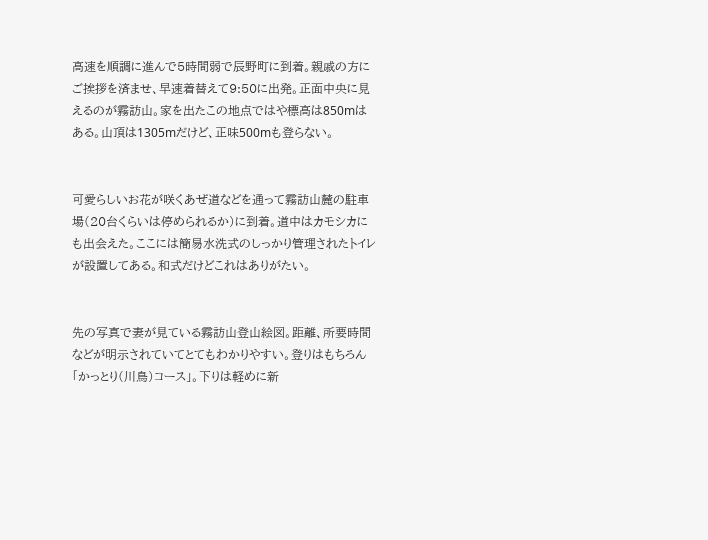高速を順調に進んで5時間弱で辰野町に到着。親戚の方にご挨拶を済ませ、早速着替えて9:50に出発。正面中央に見えるのが霧訪山。家を出たこの地点ではや標高は850mはある。山頂は1305mだけど、正味500mも登らない。


可愛らしいお花が咲くあぜ道などを通って霧訪山麓の駐車場(20台くらいは停められるか)に到着。道中はカモシカにも出会えた。ここには簡易水洗式のしっかり管理されたトイレが設置してある。和式だけどこれはありがたい。


先の写真で妻が見ている霧訪山登山絵図。距離、所要時間などが明示されていてとてもわかりやすい。登りはもちろん「かっとり(川鳥)コース」。下りは軽めに新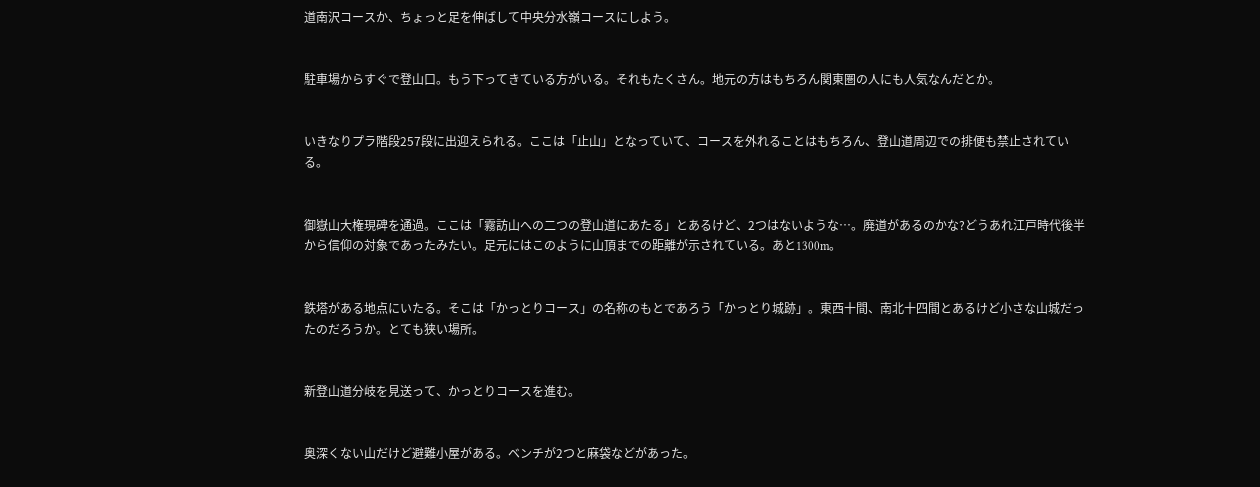道南沢コースか、ちょっと足を伸ばして中央分水嶺コースにしよう。


駐車場からすぐで登山口。もう下ってきている方がいる。それもたくさん。地元の方はもちろん関東圏の人にも人気なんだとか。


いきなりプラ階段257段に出迎えられる。ここは「止山」となっていて、コースを外れることはもちろん、登山道周辺での排便も禁止されている。


御嶽山大権現碑を通過。ここは「霧訪山への二つの登山道にあたる」とあるけど、2つはないような…。廃道があるのかな?どうあれ江戸時代後半から信仰の対象であったみたい。足元にはこのように山頂までの距離が示されている。あと1300m。


鉄塔がある地点にいたる。そこは「かっとりコース」の名称のもとであろう「かっとり城跡」。東西十間、南北十四間とあるけど小さな山城だったのだろうか。とても狭い場所。


新登山道分岐を見送って、かっとりコースを進む。


奥深くない山だけど避難小屋がある。ベンチが2つと麻袋などがあった。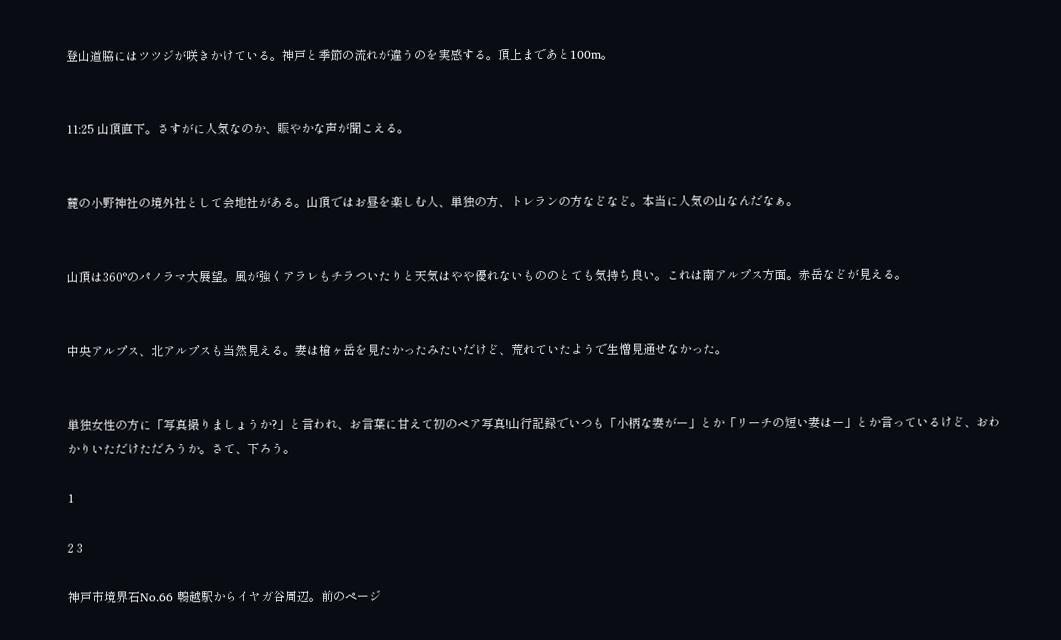登山道脇にはツツジが咲きかけている。神戸と季節の流れが違うのを実感する。頂上まであと100m。


11:25 山頂直下。さすがに人気なのか、賑やかな声が聞こえる。


麓の小野神社の境外社として会地社がある。山頂ではお昼を楽しむ人、単独の方、トレランの方などなど。本当に人気の山なんだなぁ。


山頂は360°のパノラマ大展望。風が強くアラレもチラついたりと天気はやや優れないもののとても気持ち良い。これは南アルプス方面。赤岳などが見える。


中央アルプス、北アルプスも当然見える。妻は槍ヶ岳を見たかったみたいだけど、荒れていたようで生憎見通せなかった。


単独女性の方に「写真撮りましょうか?」と言われ、お言葉に甘えて初のペア写真!山行記録でいつも「小柄な妻がー」とか「リーチの短い妻はー」とか言っているけど、おわかりいただけただろうか。さて、下ろう。

1

2 3

神戸市境界石No.66 鵯越駅からイヤガ谷周辺。前のページ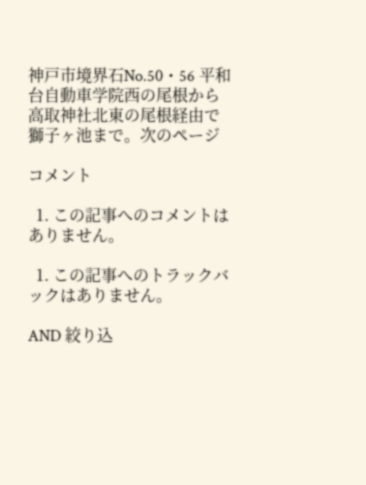神戸市境界石No.50・56 平和台自動車学院西の尾根から高取神社北東の尾根経由で獅子ヶ池まで。次のページ

コメント

  1. この記事へのコメントはありません。

  1. この記事へのトラックバックはありません。

AND 絞り込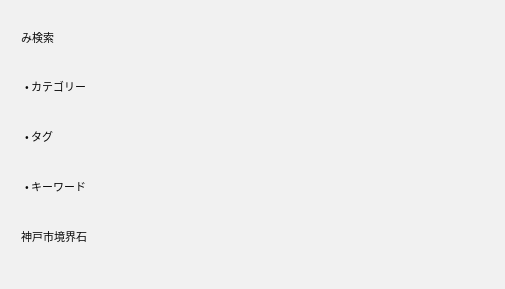み検索

  • カテゴリー

  • タグ

  • キーワード

神戸市境界石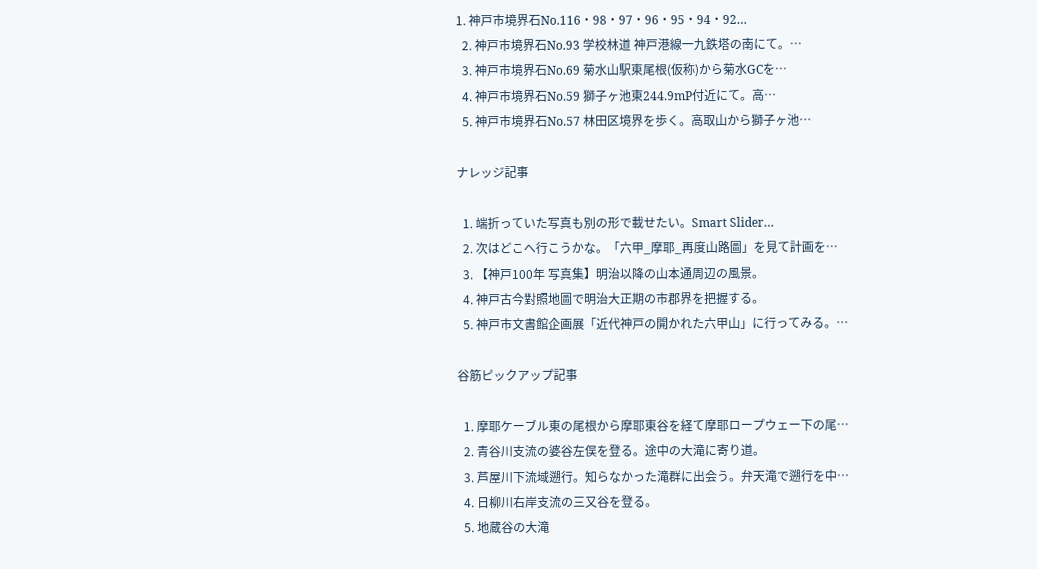1. 神戸市境界石No.116・98・97・96・95・94・92…
  2. 神戸市境界石No.93 学校林道 神戸港線一九鉄塔の南にて。…
  3. 神戸市境界石No.69 菊水山駅東尾根(仮称)から菊水GCを…
  4. 神戸市境界石No.59 獅子ヶ池東244.9mP付近にて。高…
  5. 神戸市境界石No.57 林田区境界を歩く。高取山から獅子ヶ池…

ナレッジ記事

  1. 端折っていた写真も別の形で載せたい。Smart Slider…
  2. 次はどこへ行こうかな。「六甲_摩耶_再度山路圖」を見て計画を…
  3. 【神戸100年 写真集】明治以降の山本通周辺の風景。
  4. 神戸古今對照地圖で明治大正期の市郡界を把握する。
  5. 神戸市文書館企画展「近代神戸の開かれた六甲山」に行ってみる。…

谷筋ピックアップ記事

  1. 摩耶ケーブル東の尾根から摩耶東谷を経て摩耶ロープウェー下の尾…
  2. 青谷川支流の婆谷左俣を登る。途中の大滝に寄り道。
  3. 芦屋川下流域遡行。知らなかった滝群に出会う。弁天滝で遡行を中…
  4. 日柳川右岸支流の三又谷を登る。
  5. 地蔵谷の大滝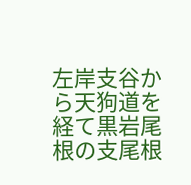左岸支谷から天狗道を経て黒岩尾根の支尾根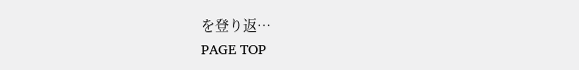を登り返…
PAGE TOP